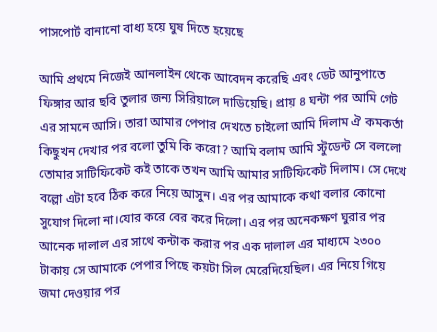পাসপোর্ট বানানো বাধ্য হয়ে ঘুষ দিতে হয়েছে

আমি প্রথমে নিজেই আনলাইন থেকে আবেদন করেছি এবং ডেট আনুপাতে ফিঙ্গার আর ছবি তুলার জন্য সিরিয়ালে দাডিয়েছি। প্রায় ৪ ঘন্টা পর আমি গেট এর সামনে আসি। তারা আমার পেপার দেখতে চাইলো আমি দিলাম ঐ কমকর্তা কিছুখন দেখার পর বলো তুমি কি করো? আমি বলাম আমি স্টুডেন্ট সে বললো তোমার সাটিফিকেট কই তাকে তখন আমি আমার সাটিফিকেট দিলাম। সে দেখে বল্লো এটা হবে ঠিক করে নিয়ে আসুন। এর পর আমাকে কথা বলার কোনো সুযোগ দিলো না।যোর করে বের করে দিলো। এর পর অনেকক্ষণ ঘুরার পর আনেক দালাল এর সাথে কন্টাক করার পর এক দালাল এর মাধ্যমে ২৩০০ টাকায় সে আমাকে পেপার পিছে কয়টা সিল মেরেদিয়েছিল। এর নিয়ে গিয়ে জমা দেওয়ার পর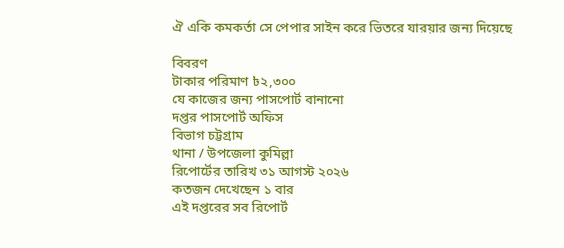ঐ একি কমকর্তা সে পেপার সাইন করে ভিতরে যারয়ার জন্য দিয়েছে

বিবরণ
টাকার পরিমাণ ৳২,৩০০
যে কাজের জন্য পাসপোর্ট বানানো
দপ্তর পাসপোর্ট অফিস
বিভাগ চট্টগ্রাম
থানা / উপজেলা কুমিল্লা
রিপোর্টের তারিখ ৩১ আগস্ট ২০২৬
কতজন দেখেছেন ১ বার
এই দপ্তরের সব রিপোর্ট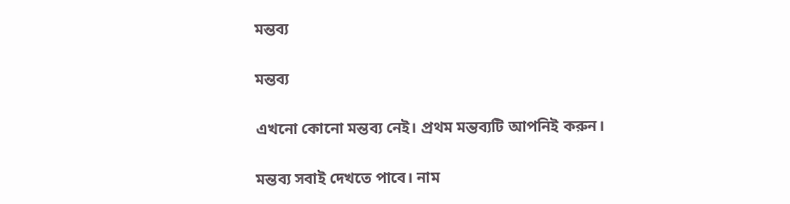মন্তব্য

মন্তব্য

এখনো কোনো মন্তব্য নেই। প্রথম মন্তব্যটি আপনিই করুন।

মন্তব্য সবাই দেখতে পাবে। নাম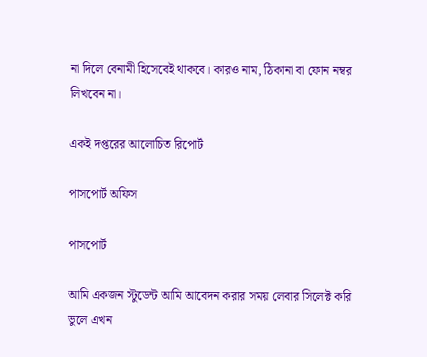না দিলে বেনামী হিসেবেই থাকবে। কারও নাম, ঠিকানা বা ফোন নম্বর লিখবেন না।

একই দপ্তরের আলোচিত রিপোর্ট

পাসপোর্ট অফিস

পাসপোর্ট

আমি একজন স্টুডেন্ট আমি আবেদন করার সময় লেবার সিলেক্ট করি ভুলে এখন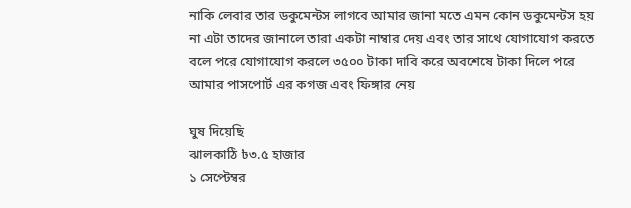নাকি লেবার তার ডকুমেন্টস লাগবে আমার জানা মতে এমন কোন ডকুমেন্টস হয় না এটা তাদের জানালে তারা একটা নাম্বার দেয় এবং তার সাথে যোগাযোগ করতে বলে পরে যোগাযোগ করলে ৩৫০০ টাকা দাবি করে অবশেষে টাকা দিলে পরে আমার পাসপোর্ট এর কগজ এবং ফিঙ্গার নেয়

ঘুষ দিয়েছি
ঝালকাঠি ৳৩.৫ হাজার
১ সেপ্টেম্বর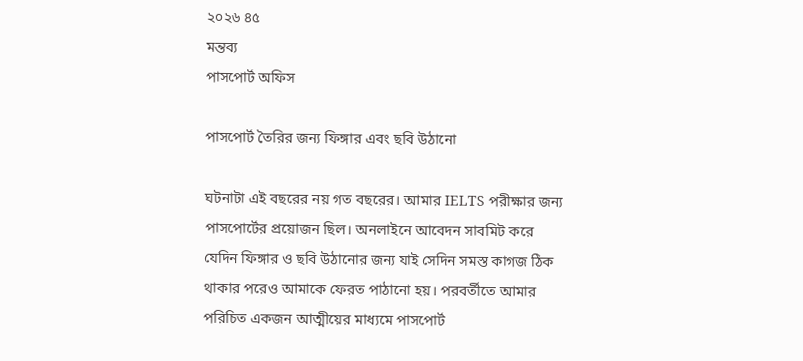২০২৬ ৪৫
মন্তব্য
পাসপোর্ট অফিস

পাসপোর্ট তৈরির জন্য ফিঙ্গার এবং ছবি উঠানো

ঘটনাটা এই বছরের নয় গত বছরের। আমার IELTS পরীক্ষার জন্য পাসপোর্টের প্রয়োজন ছিল। অনলাইনে আবেদন সাবমিট করে যেদিন ফিঙ্গার ও ছবি উঠানোর জন্য যাই সেদিন সমস্ত কাগজ ঠিক থাকার পরেও আমাকে ফেরত পাঠানো হয়। পরবর্তীতে আমার পরিচিত একজন আত্মীয়ের মাধ্যমে পাসপোর্ট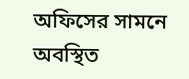অফিসের সামনে অবস্থিত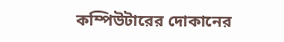কম্পিউটারের দোকানের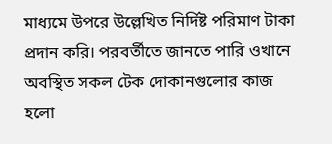মাধ্যমে উপরে উল্লেখিত নির্দিষ্ট পরিমাণ টাকা প্রদান করি। পরবর্তীতে জানতে পারি ওখানে অবস্থিত সকল টেক দোকানগুলোর কাজ হলো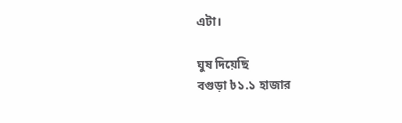এটা।

ঘুষ দিয়েছি
বগুড়া ৳১.১ হাজার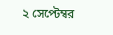২ সেপ্টেম্বর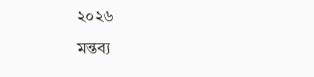২০২৬
মন্তব্য